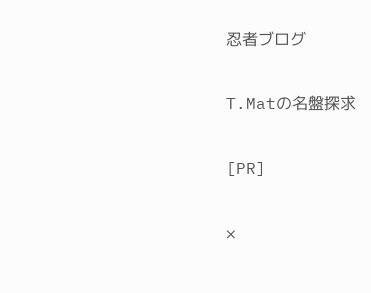忍者ブログ

T.Matの名盤探求

[PR]

×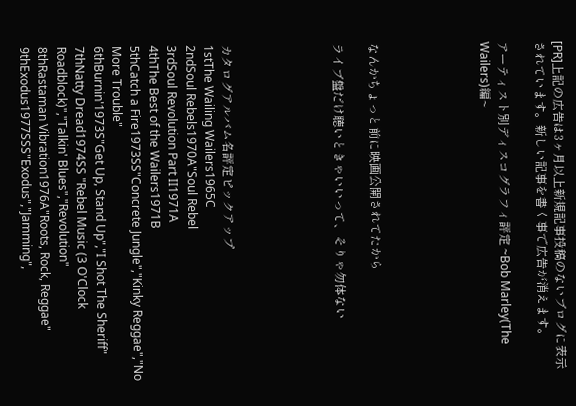[PR]上記の広告は3ヶ月以上新規記事投稿のないブログに表示されています。新しい記事を書く事で広告が消えます。

アーティスト別ディスコグラフィ評定 ~Bob Marley(The Wailers)編~





なんかちょっと前に映画公開されてたから

ライブ盤だけ聴いときゃいいって、そりゃ勿体ない





カタログアルバム名評定ピックアップ
1stThe Wailing Wailers1965C
2ndSoul Rebels1970A"Soul Rebel
3rdSoul Revolution Part II1971A
4thThe Best of the Wailers1971B
5thCatch a Fire1973SS"Concrete Jungle","Kinky Reggae","No More Trouble"
6thBurnin'1973S"Get Up, Stand Up","I Shot The Sheriff"
7thNatty Dread1974SS "Rebel Music (3 O'Clock Roadblock)","Talkin' Blues","Revolution"
8thRastaman Vibration1976A"Roots, Rock, Reggae"
9thExodus1977SSS"Exodus","Jamming",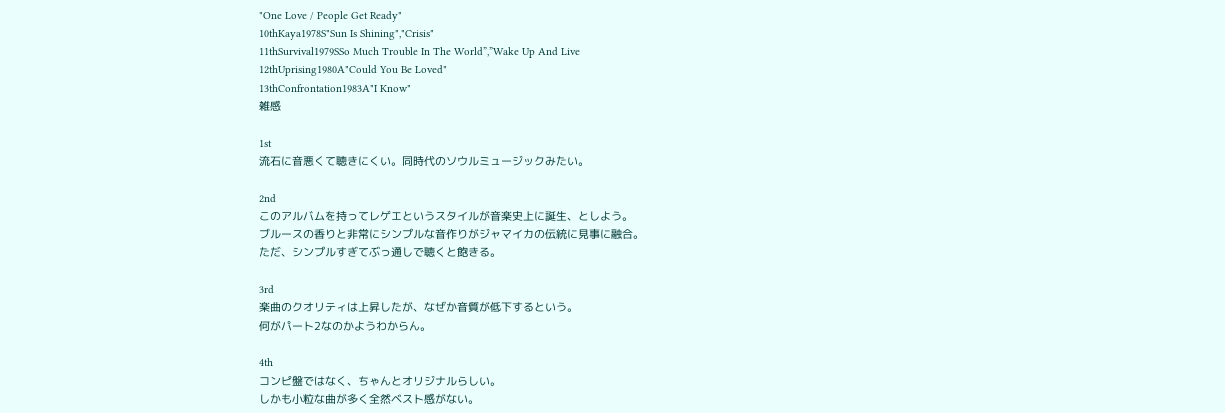"One Love / People Get Ready"
10thKaya1978S"Sun Is Shining","Crisis"
11thSurvival1979SSo Much Trouble In The World”,”Wake Up And Live
12thUprising1980A"Could You Be Loved"
13thConfrontation1983A"I Know"
雑感

1st
流石に音悪くて聴きにくい。同時代のソウルミュージックみたい。

2nd
このアルバムを持ってレゲエというスタイルが音楽史上に誕生、としよう。
ブルースの香りと非常にシンプルな音作りがジャマイカの伝統に見事に融合。
ただ、シンプルすぎてぶっ通しで聴くと飽きる。

3rd
楽曲のクオリティは上昇したが、なぜか音質が低下するという。
何がパート2なのかようわからん。

4th
コンピ盤ではなく、ちゃんとオリジナルらしい。
しかも小粒な曲が多く全然ベスト感がない。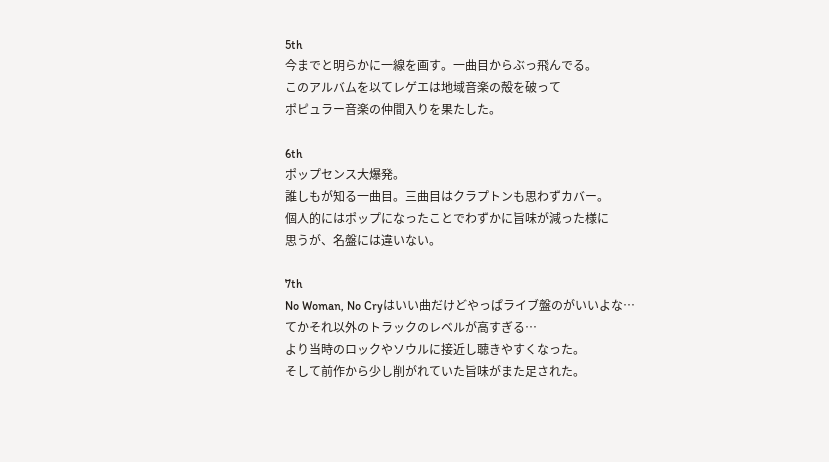5th
今までと明らかに一線を画す。一曲目からぶっ飛んでる。
このアルバムを以てレゲエは地域音楽の殻を破って
ポピュラー音楽の仲間入りを果たした。

6th
ポップセンス大爆発。
誰しもが知る一曲目。三曲目はクラプトンも思わずカバー。
個人的にはポップになったことでわずかに旨味が減った様に
思うが、名盤には違いない。

7th
No Woman, No Cryはいい曲だけどやっぱライブ盤のがいいよな…
てかそれ以外のトラックのレベルが高すぎる…
より当時のロックやソウルに接近し聴きやすくなった。
そして前作から少し削がれていた旨味がまた足された。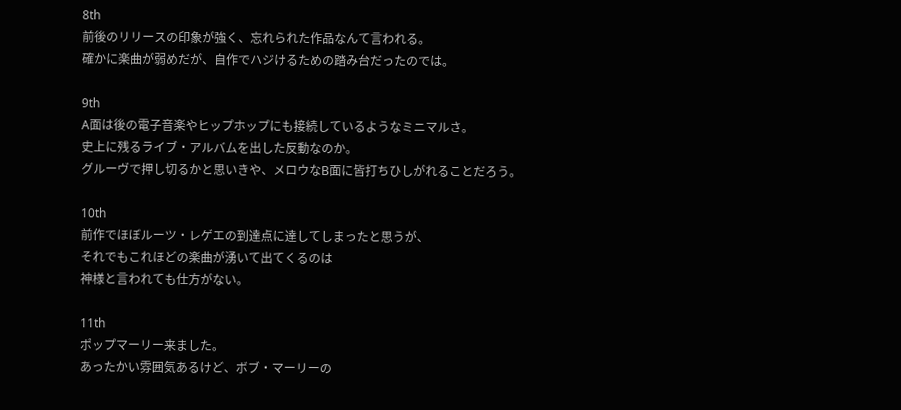8th
前後のリリースの印象が強く、忘れられた作品なんて言われる。
確かに楽曲が弱めだが、自作でハジけるための踏み台だったのでは。

9th
A面は後の電子音楽やヒップホップにも接続しているようなミニマルさ。
史上に残るライブ・アルバムを出した反動なのか。
グルーヴで押し切るかと思いきや、メロウなB面に皆打ちひしがれることだろう。

10th
前作でほぼルーツ・レゲエの到達点に達してしまったと思うが、
それでもこれほどの楽曲が湧いて出てくるのは
神様と言われても仕方がない。

11th
ポップマーリー来ました。
あったかい雰囲気あるけど、ボブ・マーリーの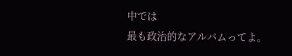中では
最も政治的なアルバムってよ。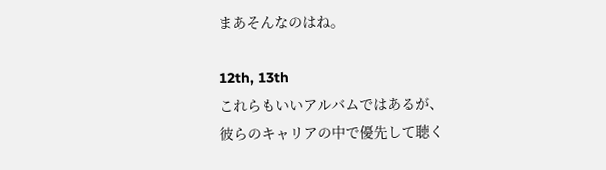まあそんなのはね。

12th, 13th
これらもいいアルバムではあるが、
彼らのキャリアの中で優先して聴く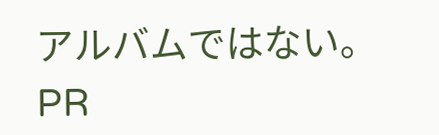アルバムではない。
PR